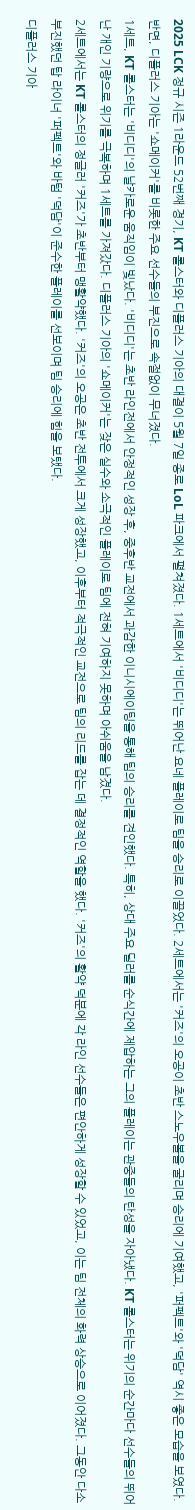2025 LCK 정규 시즌 1라운드 52번째 경기, KT 롤스터와 디플러스 기아의 대결이 5월 7일 종로 LoL 파크에서 펼쳐졌다. 1세트에서 '비디디'는 뛰어난 요네 플레이로 팀을 승리로 이끌었다. 2세트에서는 '커즈'의 오공이 초반 스노우볼을 굴리며 승리에 기여했고, '퍼펙트'와 '덕담' 역시 좋은 모습을 보였다. 반면, 디플러스 기아는 '쇼메이커'를 비롯한 주요 선수들의 부진으로 속절없이 무너졌다.
1세트, KT 롤스터는 '비디디'의 날카로운 움직임이 빛났다. '비디디'는 초반 라인전에서 안정적인 성장 후, 중후반 교전에서 과감한 이니시에이팅을 통해 팀의 승리를 견인했다. 특히, 상대 주요 딜러를 순식간에 제압하는 그의 플레이는 관중들의 탄성을 자아냈다. KT 롤스터는 위기의 순간마다 선수들의 뛰어난 개인 기량으로 위기를 극복하며 1세트를 가져갔다. 디플러스 기아의 '쇼메이커'는 잦은 실수와 소극적인 플레이로 팀에 전혀 기여하지 못하며 아쉬움을 남겼다.
2세트에서는 KT 롤스터의 정글러 '커즈'가 초반부터 맹활약했다. '커즈'의 오공은 초반 전투에서 크게 성장했고, 이후부터 적극적인 교전으로 팀의 리드를 잡는 데 결정적인 역할을 했다. '커즈'의 활약 덕분에 각 라인 선수들은 편안하게 성장할 수 있었고, 이는 팀 전체의 화력 상승으로 이어졌다. 그동안 다소 부진했던 탑 라이너 '퍼펙트'와 바텀 '덕담'이 준수한 플레이를 선보이며 팀 승리에 힘을 보탰다.
디플러스 기아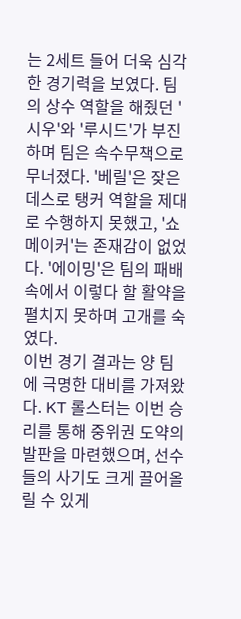는 2세트 들어 더욱 심각한 경기력을 보였다. 팀의 상수 역할을 해줬던 '시우'와 '루시드'가 부진하며 팀은 속수무책으로 무너졌다. '베릴'은 잦은 데스로 탱커 역할을 제대로 수행하지 못했고, '쇼메이커'는 존재감이 없었다. '에이밍'은 팀의 패배 속에서 이렇다 할 활약을 펼치지 못하며 고개를 숙였다.
이번 경기 결과는 양 팀에 극명한 대비를 가져왔다. KT 롤스터는 이번 승리를 통해 중위권 도약의 발판을 마련했으며, 선수들의 사기도 크게 끌어올릴 수 있게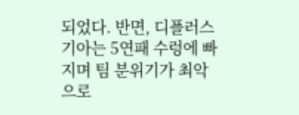되었다. 반면, 디플러스 기아는 5연패 수렁에 빠지며 팀 분위기가 최악으로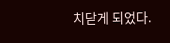치닫게 되었다.